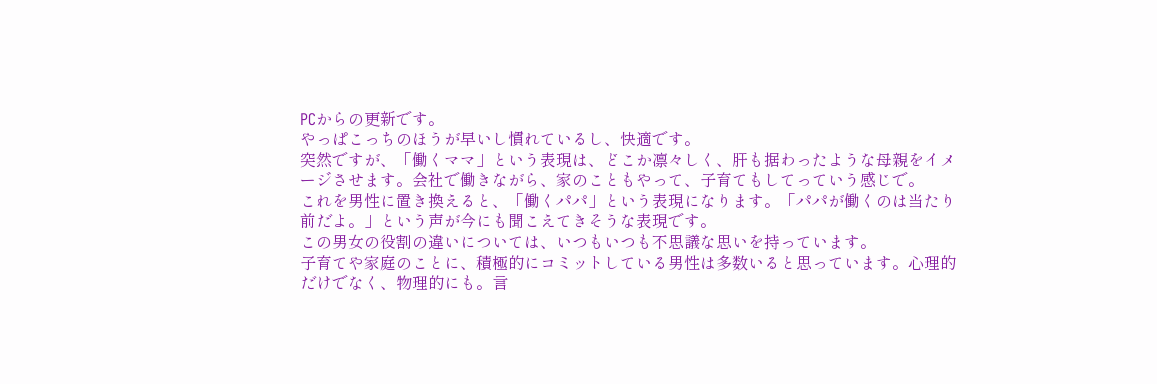PCからの更新です。
やっぱこっちのほうが早いし慣れているし、快適です。
突然ですが、「働くママ」という表現は、どこか凛々しく、肝も据わったような母親をイメージさせます。会社で働きながら、家のこともやって、子育てもしてっていう感じで。
これを男性に置き換えると、「働くパパ」という表現になります。「パパが働くのは当たり前だよ。」という声が今にも聞こえてきそうな表現です。
この男女の役割の違いについては、いつもいつも不思議な思いを持っています。
子育てや家庭のことに、積極的にコミットしている男性は多数いると思っています。心理的だけでなく、物理的にも。言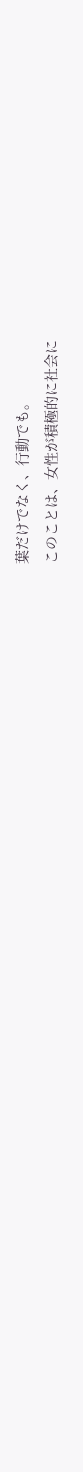葉だけでなく、行動でも。
このことは、女性が積極的に社会に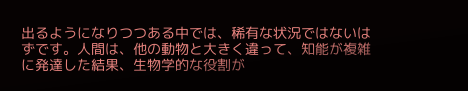出るようになりつつある中では、稀有な状況ではないはずです。人間は、他の動物と大きく違って、知能が複雑に発達した結果、生物学的な役割が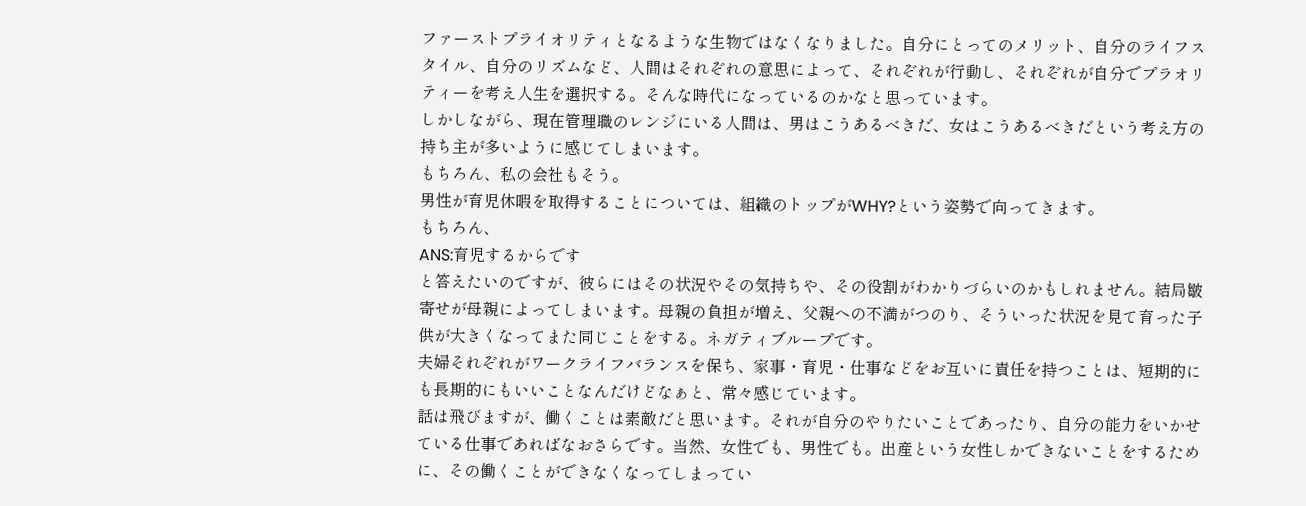ファーストプライオリティとなるような生物ではなくなりました。自分にとってのメリット、自分のライフスタイル、自分のリズムなど、人間はそれぞれの意思によって、それぞれが行動し、それぞれが自分でプラオリティーを考え人生を選択する。そんな時代になっているのかなと思っています。
しかしながら、現在管理職のレンジにいる人間は、男はこうあるべきだ、女はこうあるべきだという考え方の持ち主が多いように感じてしまいます。
もちろん、私の会社もそう。
男性が育児休暇を取得することについては、組織のトップがWHY?という姿勢で向ってきます。
もちろん、
ANS:育児するからです
と答えたいのですが、彼らにはその状況やその気持ちや、その役割がわかりづらいのかもしれません。結局皺寄せが母親によってしまいます。母親の負担が増え、父親への不満がつのり、そういった状況を見て育った子供が大きくなってまた同じことをする。ネガティブループです。
夫婦それぞれがワークライフバランスを保ち、家事・育児・仕事などをお互いに責任を持つことは、短期的にも長期的にもいいことなんだけどなぁと、常々感じています。
話は飛びますが、働くことは素敵だと思います。それが自分のやりたいことであったり、自分の能力をいかせている仕事であればなおさらです。当然、女性でも、男性でも。出産という女性しかできないことをするために、その働くことができなくなってしまってい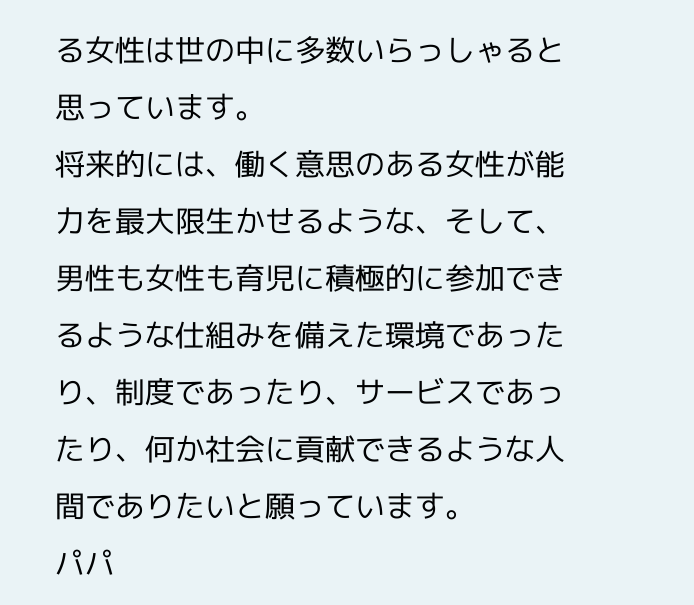る女性は世の中に多数いらっしゃると思っています。
将来的には、働く意思のある女性が能力を最大限生かせるような、そして、男性も女性も育児に積極的に参加できるような仕組みを備えた環境であったり、制度であったり、サービスであったり、何か社会に貢献できるような人間でありたいと願っています。
パパ